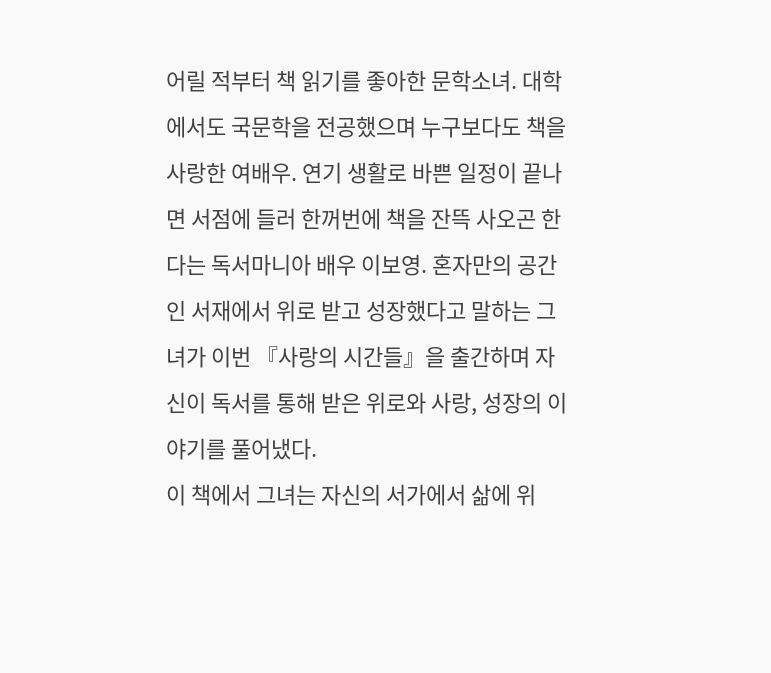어릴 적부터 책 읽기를 좋아한 문학소녀. 대학에서도 국문학을 전공했으며 누구보다도 책을 사랑한 여배우. 연기 생활로 바쁜 일정이 끝나면 서점에 들러 한꺼번에 책을 잔뜩 사오곤 한다는 독서마니아 배우 이보영. 혼자만의 공간인 서재에서 위로 받고 성장했다고 말하는 그녀가 이번 『사랑의 시간들』을 출간하며 자신이 독서를 통해 받은 위로와 사랑, 성장의 이야기를 풀어냈다.
이 책에서 그녀는 자신의 서가에서 삶에 위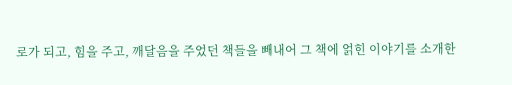로가 되고, 힘을 주고, 깨달음을 주었던 책들을 빼내어 그 책에 얽힌 이야기를 소개한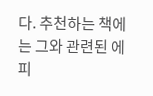다. 추천하는 책에는 그와 관련된 에피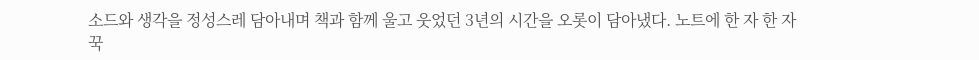소드와 생각을 정성스레 담아내며 책과 함께 울고 웃었던 3년의 시간을 오롯이 담아냈다. 노트에 한 자 한 자 꾹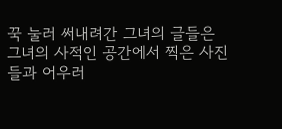꾹 눌러 써내려간 그녀의 글들은 그녀의 사적인 공간에서 찍은 사진들과 어우러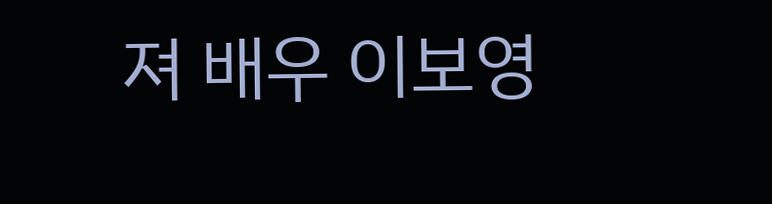져 배우 이보영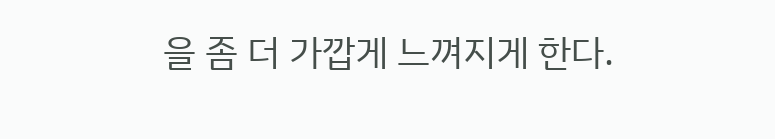을 좀 더 가깝게 느껴지게 한다.